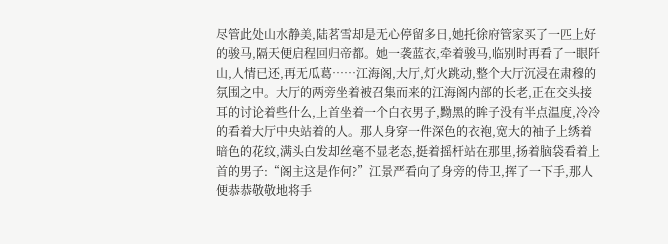尽管此处山水静美,陆茗雪却是无心停留多日,她托徐府管家买了一匹上好的骏马,隔天便启程回归帝都。她一袭蓝衣,牵着骏马,临别时再看了一眼阡山,人情已还,再无瓜葛……江海阁,大厅,灯火跳动,整个大厅沉浸在肃穆的氛围之中。大厅的两旁坐着被召集而来的江海阁内部的长老,正在交头接耳的讨论着些什么,上首坐着一个白衣男子,黝黑的眸子没有半点温度,冷冷的看着大厅中央站着的人。那人身穿一件深色的衣袍,宽大的袖子上绣着暗色的花纹,满头白发却丝毫不显老态,挺着摇杆站在那里,扬着脑袋看着上首的男子:“阁主这是作何?”江景严看向了身旁的侍卫,挥了一下手,那人便恭恭敬敬地将手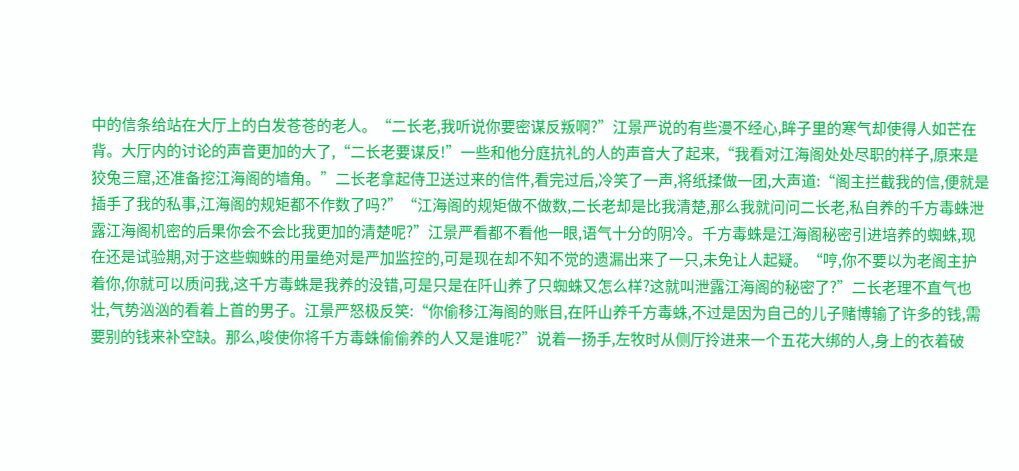中的信条给站在大厅上的白发苍苍的老人。“二长老,我听说你要密谋反叛啊?”江景严说的有些漫不经心,眸子里的寒气却使得人如芒在背。大厅内的讨论的声音更加的大了,“二长老要谋反!”一些和他分庭抗礼的人的声音大了起来,“我看对江海阁处处尽职的样子,原来是狡兔三窟,还准备挖江海阁的墙角。”二长老拿起侍卫送过来的信件,看完过后,冷笑了一声,将纸揉做一团,大声道:“阁主拦截我的信,便就是插手了我的私事,江海阁的规矩都不作数了吗?”“江海阁的规矩做不做数,二长老却是比我清楚,那么我就问问二长老,私自养的千方毒蛛泄露江海阁机密的后果你会不会比我更加的清楚呢?”江景严看都不看他一眼,语气十分的阴冷。千方毒蛛是江海阁秘密引进培养的蜘蛛,现在还是试验期,对于这些蜘蛛的用量绝对是严加监控的,可是现在却不知不觉的遗漏出来了一只,未免让人起疑。“哼,你不要以为老阁主护着你,你就可以质问我,这千方毒蛛是我养的没错,可是只是在阡山养了只蜘蛛又怎么样?这就叫泄露江海阁的秘密了?”二长老理不直气也壮,气势汹汹的看着上首的男子。江景严怒极反笑:“你偷移江海阁的账目,在阡山养千方毒蛛,不过是因为自己的儿子赌博输了许多的钱,需要别的钱来补空缺。那么,唆使你将千方毒蛛偷偷养的人又是谁呢?”说着一扬手,左牧时从侧厅拎进来一个五花大绑的人,身上的衣着破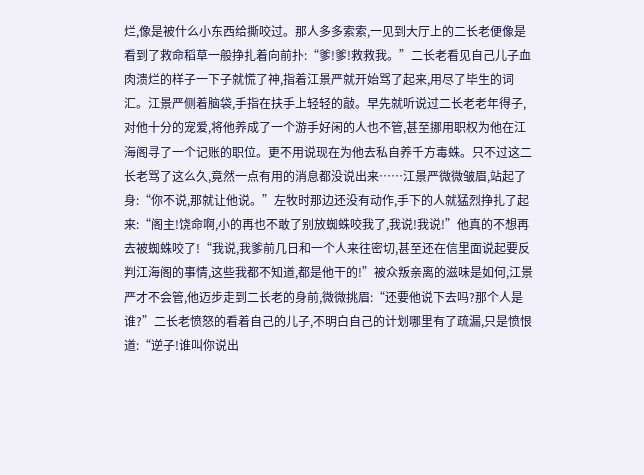烂,像是被什么小东西给撕咬过。那人多多索索,一见到大厅上的二长老便像是看到了救命稻草一般挣扎着向前扑:“爹!爹!救救我。”二长老看见自己儿子血肉溃烂的样子一下子就慌了神,指着江景严就开始骂了起来,用尽了毕生的词汇。江景严侧着脑袋,手指在扶手上轻轻的敲。早先就听说过二长老老年得子,对他十分的宠爱,将他养成了一个游手好闲的人也不管,甚至挪用职权为他在江海阁寻了一个记账的职位。更不用说现在为他去私自养千方毒蛛。只不过这二长老骂了这么久,竟然一点有用的消息都没说出来……江景严微微皱眉,站起了身:“你不说,那就让他说。”左牧时那边还没有动作,手下的人就猛烈挣扎了起来:“阁主!饶命啊,小的再也不敢了别放蜘蛛咬我了,我说!我说!”他真的不想再去被蜘蛛咬了!“我说,我爹前几日和一个人来往密切,甚至还在信里面说起要反判江海阁的事情,这些我都不知道,都是他干的!”被众叛亲离的滋味是如何,江景严才不会管,他迈步走到二长老的身前,微微挑眉:“还要他说下去吗?那个人是谁?”二长老愤怒的看着自己的儿子,不明白自己的计划哪里有了疏漏,只是愤恨道:“逆子!谁叫你说出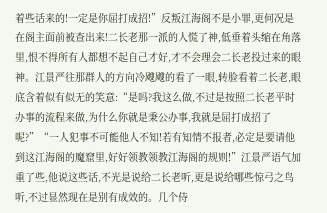着些话来的!一定是你屈打成招!”反叛江海阁不是小罪,更何况是在阁主面前被查出来!二长老那一派的人慌了神,低垂着头缩在角落里,恨不得所有人都想不起自己才好,才不会理会二长老投过来的眼神。江景严往那群人的方向冷飕飕的看了一眼,转脸看着二长老,眼底含着似有似无的笑意:“是吗?我这么做,不过是按照二长老平时办事的流程来做,为什么你就是秉公办事,我就是屈打成招了呢?”“一人犯事不可能他人不知!若有知情不报者,必定是要请他到这江海阁的魔窟里,好好领教领教江海阁的规则!”江景严语气加重了些,他说这些话,不光是说给二长老听,更是说给哪些惊弓之鸟听,不过显然现在是别有成效的。几个侍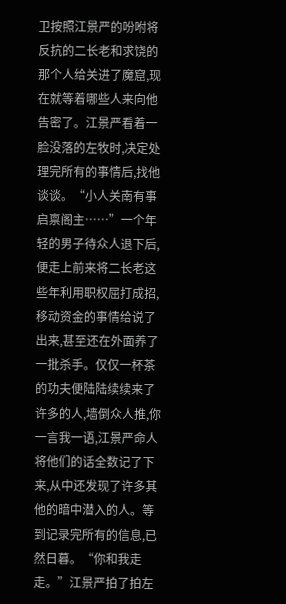卫按照江景严的吩咐将反抗的二长老和求饶的那个人给关进了魔窟,现在就等着哪些人来向他告密了。江景严看着一脸没落的左牧时,决定处理完所有的事情后,找他谈谈。“小人关南有事启禀阁主……”一个年轻的男子待众人退下后,便走上前来将二长老这些年利用职权屈打成招,移动资金的事情给说了出来,甚至还在外面养了一批杀手。仅仅一杯茶的功夫便陆陆续续来了许多的人,墙倒众人推,你一言我一语,江景严命人将他们的话全数记了下来,从中还发现了许多其他的暗中潜入的人。等到记录完所有的信息,已然日暮。“你和我走走。”江景严拍了拍左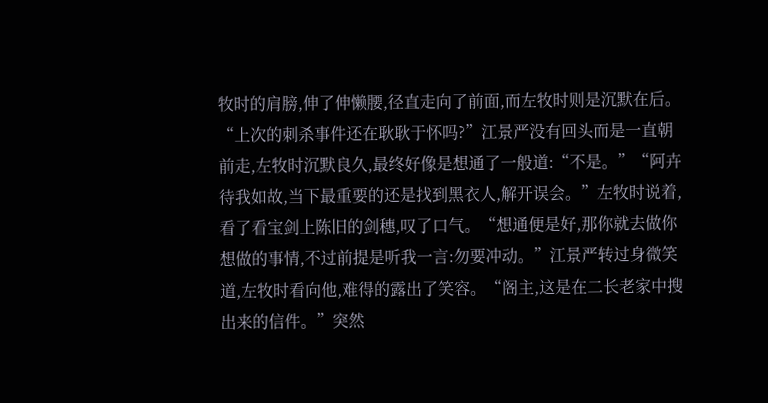牧时的肩膀,伸了伸懒腰,径直走向了前面,而左牧时则是沉默在后。“上次的刺杀事件还在耿耿于怀吗?”江景严没有回头而是一直朝前走,左牧时沉默良久,最终好像是想通了一般道:“不是。”“阿卉待我如故,当下最重要的还是找到黑衣人,解开误会。”左牧时说着,看了看宝剑上陈旧的剑穗,叹了口气。“想通便是好,那你就去做你想做的事情,不过前提是听我一言:勿要冲动。”江景严转过身微笑道,左牧时看向他,难得的露出了笑容。“阁主,这是在二长老家中搜出来的信件。”突然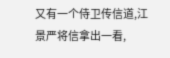又有一个侍卫传信道,江景严将信拿出一看,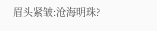眉头紧皱:沧海明珠?